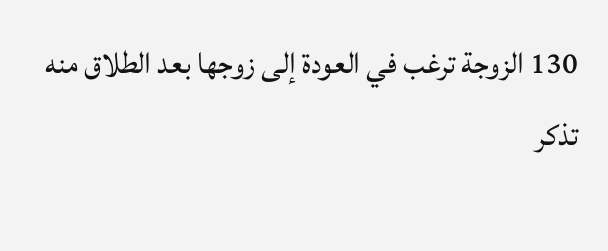130 الزوجة ترغب في العودة إلى زوجها بعد الطلاق منه
تذكر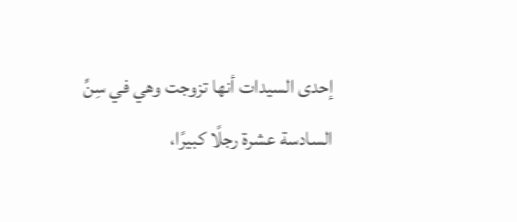إحدى السيدات أنها تزوجت وهي في سِنِّ السادسة عشرة رجلًا كبيرًا،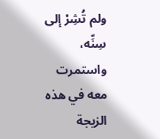ولم تُشِرْ إلى سِنِّه، واستمرت معه في هذه الزيجة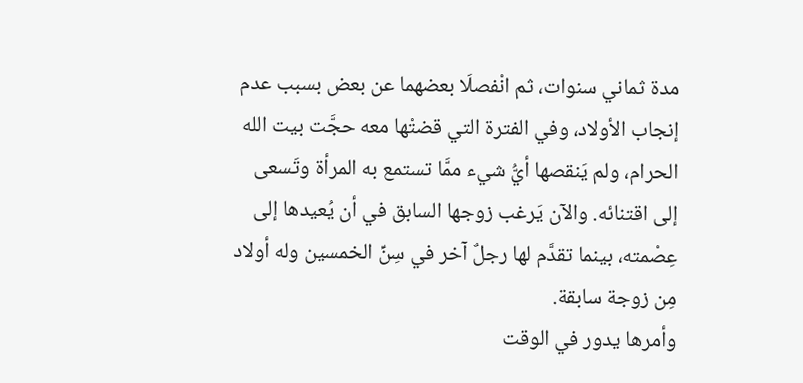مدة ثماني سنوات، ثم انْفصلَا بعضهما عن بعض بسبب عدم إنجاب الأولاد، وفي الفترة التي قضتْها معه حجَّت بيت الله الحرام، ولم يَنقصها أيُّ شيء ممَّا تستمع به المرأة وتَسعى إلى اقتنائه. والآن يَرغب زوجها السابق في أن يُعيدها إلى عِصْمته، بينما تقدَّم لها رجلٌ آخر في سِنِّ الخمسين وله أولاد مِن زوجة سابقة.
وأمرها يدور في الوقت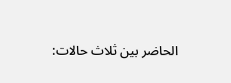الحاضر بين ثلاث حالات: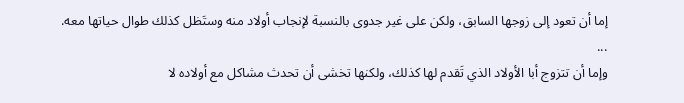إما أن تعود إلى زوجها السابق، ولكن على غير جدوى بالنسبة لإنجاب أولاد منه وستَظل كذلك طوال حياتها معه. ...
وإما أن تتزوج أبا الأولاد الذي تَقدم لها كذلك، ولكنها تخشى أن تحدث مشاكل مع أولاده لا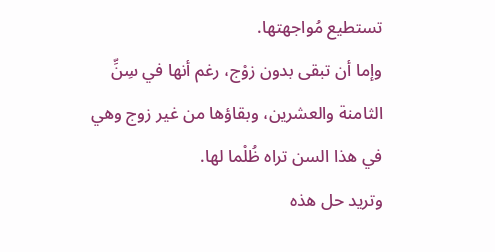تستطيع مُواجهتها.
وإما أن تبقى بدون زوْج، رغم أنها في سِنِّ الثامنة والعشرين، وبقاؤها من غير زوج وهي في هذا السن تراه ظُلْما لها.
وتريد حل هذه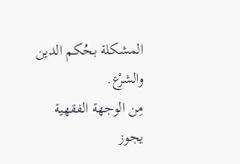المشكلة بحُكم الدين والشرْع.
مِن الوجهة الفقهية يجوز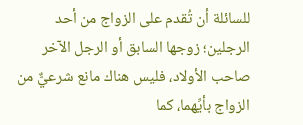للسائلة أن تُقدم على الزواج من أحد الرجلين؛ زوجها السابق أو الرجل الآخر صاحب الأولاد، فليس هناك مانع شرعيٌّ من الزواج بأيِّهما، كما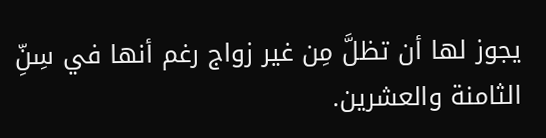يجوز لها أن تظلَّ مِن غير زواج رغم أنها في سِنِّ الثامنة والعشرين.